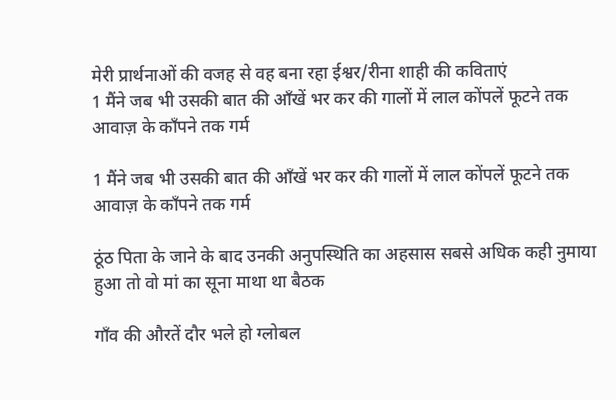मेरी प्रार्थनाओं की वजह से वह बना रहा ईश्वर/रीना शाही की कविताएं
1 मैंने जब भी उसकी बात की आँखें भर कर की गालों में लाल कोंपलें फूटने तक आवाज़ के काँपने तक गर्म

1 मैंने जब भी उसकी बात की आँखें भर कर की गालों में लाल कोंपलें फूटने तक आवाज़ के काँपने तक गर्म

ठूंठ पिता के जाने के बाद उनकी अनुपस्थिति का अहसास सबसे अधिक कही नुमाया हुआ तो वो मां का सूना माथा था बैठक

गॉंव की औरतें दौर भले हो ग्लोबल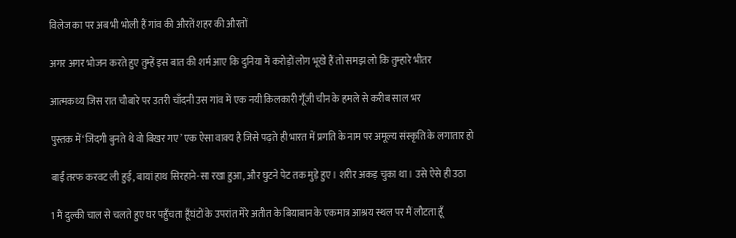विलेज का पर अब भी भोली हैं गांव की औरतें शहर की औरतों

अगर अगर भोजन करते हुए तुम्हें इस बात की शर्म आए कि दुनिया में करोड़ों लोग भूखे हैं तो समझ लो कि तुम्हारे भीतर

आत्मकथ्य जिस रात चौबारे पर उतरी चाँदनी उस गांव में एक नयी किलकारी गूँजी चीन के हमले से करीब साल भर

पुस्तक में‘जिंदगी बुनते थे वो बिखर गए’ एक ऐसा वाक्य है जिसे पढ़ते ही भारत में प्रगति के नाम पर अमूल्य संस्कृति के लगातार हो

बाईं तरफ करवट ली हुई, बायां हाथ सिरहाने-सा रखा हुआ, और घुटने पेट तक मुड़े हुए। शरीर अकड़ चुका था। उसे ऐसे ही उठा

1 मैं दुल्की चाल से चलते हुए घर पहुँचता हूँघंटों के उपरांत मेरे अतीत के बियाबान के एकमात्र आश्रय स्थल पर मैं लौटता हूँ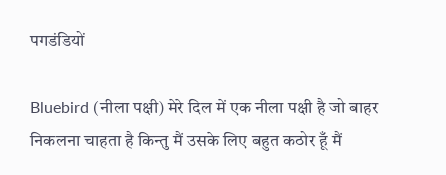पगडंडियों

Bluebird (नीला पक्षी) मेरे दिल में एक नीला पक्षी है जो बाहर निकलना चाहता है किन्तु मैं उसके लिए बहुत कठोर हूँ मैं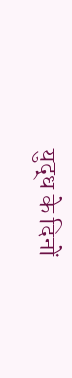युद्ध के दिनों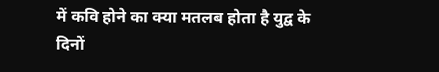में कवि होने का क्या मतलब होता है युद्व के दिनों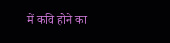में कवि होने का